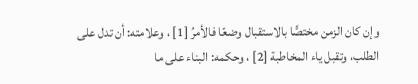وإن كان الزمن مختصًّا بالاستقبال وضعًا فالأمرُ [1] ، وعلامته: أن تدل على الطلب، وتقبل ياء المخاطبة [2] ، وحكمه: البناء على ما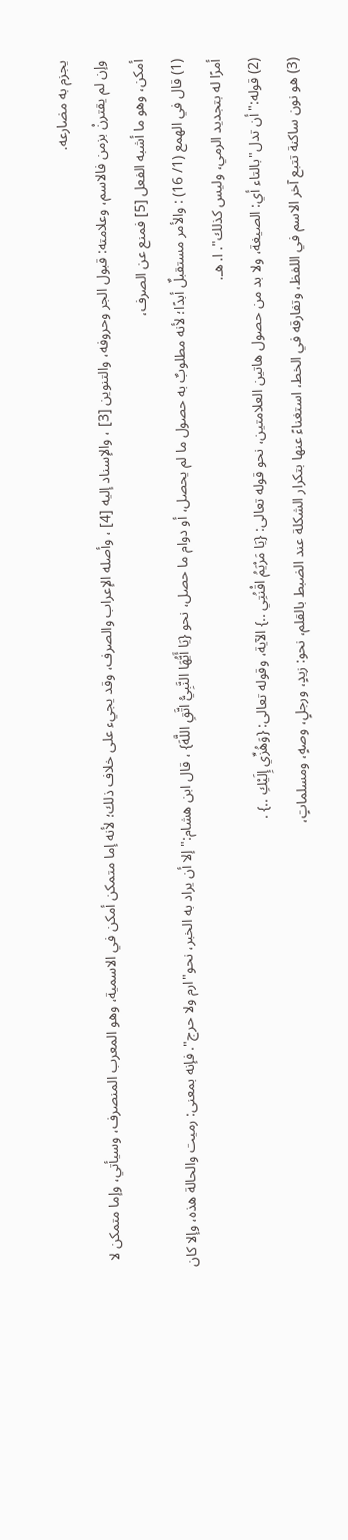يجزم به مضارعه.
وإن لم يقترنْ بزمن فالاسم، وعلامته: قبول الجر وحروفه، والتنوين [3] ، والإسناد إليه [4] ، وأصله الإعراب والصرف، وقد يجيء على خلاف ذلك؛ لأنه إما متمكن أمكن في الاسمية، وهو المعرب المنصرف، وسيأتي، وإما متمكن لا أمكن، وهو ما أشبه الفعل [5] فمنع عن الصرف،
(1) قال في الهمع (1/ 16) : والأمر مستقبلٌ أبدًا؛ لأنه مطلوبٌ به حصول ما لم يحصل، أو دوام ما حصل، نحو {يَا أَيُّهَا النَّبِيُّ اتَّقِ اللَّهَ} ، قال ابن هشام:"إلا أن يراد به الخبر، نحو"ارم ولا حرج". فإنه بمعنى: رميت والحالة هذه، وإلا كان أمرًا له بتجديد الرمي، وليس كذلك". ا. هـ.
(2) قوله:"أن تدل"بالتاء أي: الصيغة، ولا بد من حصول هاتين العلامتين، نحو قوله تعالى: {يَا مَرْيَمُ اقْنُتِي ..} الآية، وقوله تعالى: {وَهُزِّي إِلَيْكِ ..} .
(3) هو نون ساكنة تتبع آخر الاسم في اللفظ، وتفارقه في الخط، استغناءً عنها بتكرار الشكلة عند الضبط بالقلم، نحو: زيدٍ، ورجلٍ، وصهٍ، ومسلماتٍ،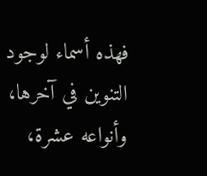فهذه أسماء لوجود التنوين في آخرها، وأنواعه عشرة،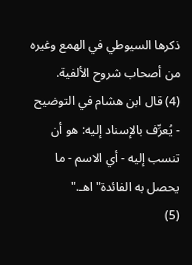ذكرها السيوطي في الهمع وغيره من أصحاب شروح الألفية.
(4) قال ابن هشام في التوضيح - يُعرِّف بالإسناد إليه: هو أن تنسب إليه - أي الاسم - ما يحصل به الفائدة"اهـ."
(5)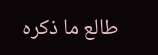طالع ما ذكره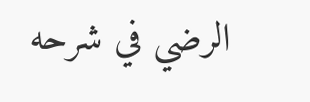الرضي في شرحه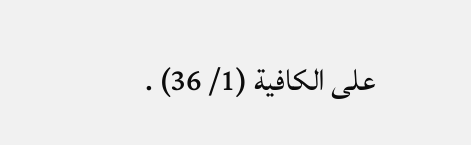على الكافية (1/ 36) .